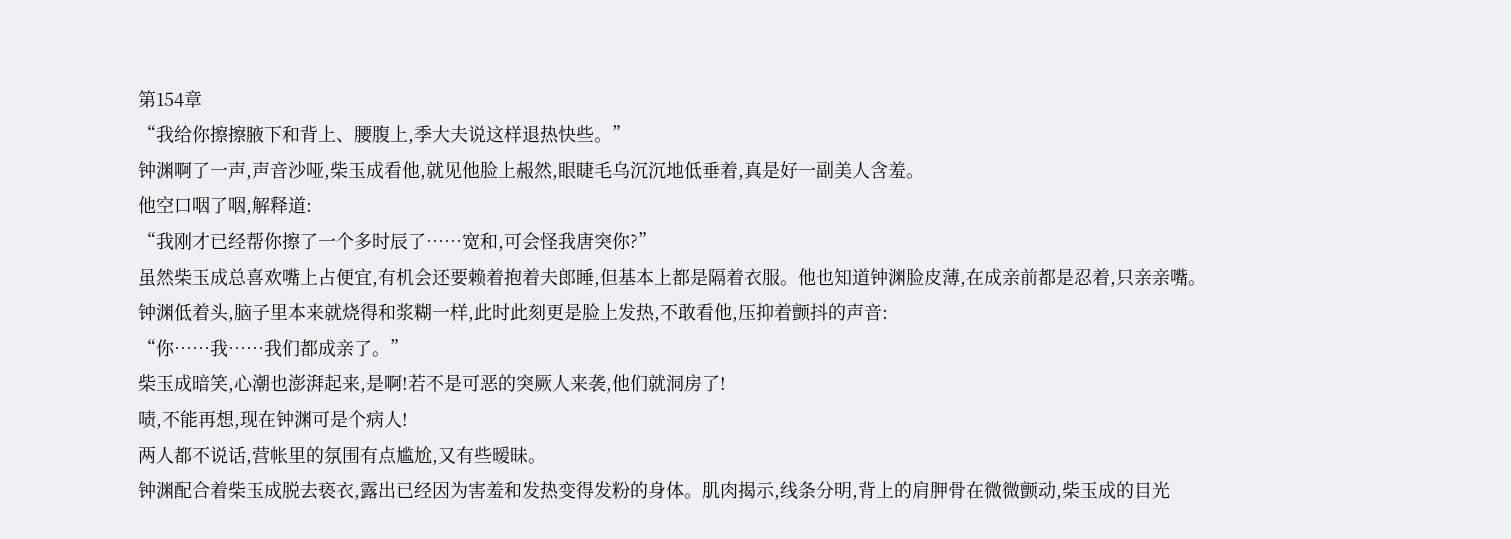第154章
“我给你擦擦腋下和背上、腰腹上,季大夫说这样退热快些。”
钟渊啊了一声,声音沙哑,柴玉成看他,就见他脸上赧然,眼睫毛乌沉沉地低垂着,真是好一副美人含羞。
他空口咽了咽,解释道:
“我刚才已经帮你擦了一个多时辰了……宽和,可会怪我唐突你?”
虽然柴玉成总喜欢嘴上占便宜,有机会还要赖着抱着夫郎睡,但基本上都是隔着衣服。他也知道钟渊脸皮薄,在成亲前都是忍着,只亲亲嘴。
钟渊低着头,脑子里本来就烧得和浆糊一样,此时此刻更是脸上发热,不敢看他,压抑着颤抖的声音:
“你……我……我们都成亲了。”
柴玉成暗笑,心潮也澎湃起来,是啊!若不是可恶的突厥人来袭,他们就洞房了!
啧,不能再想,现在钟渊可是个病人!
两人都不说话,营帐里的氛围有点尴尬,又有些暧昧。
钟渊配合着柴玉成脱去亵衣,露出已经因为害羞和发热变得发粉的身体。肌肉揭示,线条分明,背上的肩胛骨在微微颤动,柴玉成的目光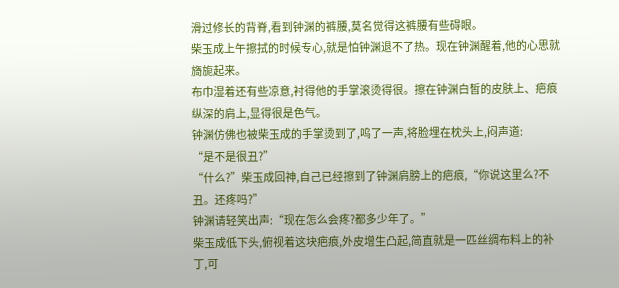滑过修长的背脊,看到钟渊的裤腰,莫名觉得这裤腰有些碍眼。
柴玉成上午擦拭的时候专心,就是怕钟渊退不了热。现在钟渊醒着,他的心思就旖旎起来。
布巾湿着还有些凉意,衬得他的手掌滚烫得很。擦在钟渊白皙的皮肤上、疤痕纵深的肩上,显得很是色气。
钟渊仿佛也被柴玉成的手掌烫到了,呜了一声,将脸埋在枕头上,闷声道:
“是不是很丑?”
“什么?”柴玉成回神,自己已经擦到了钟渊肩膀上的疤痕,“你说这里么?不丑。还疼吗?”
钟渊请轻笑出声:“现在怎么会疼?都多少年了。”
柴玉成低下头,俯视着这块疤痕,外皮增生凸起,简直就是一匹丝绸布料上的补丁,可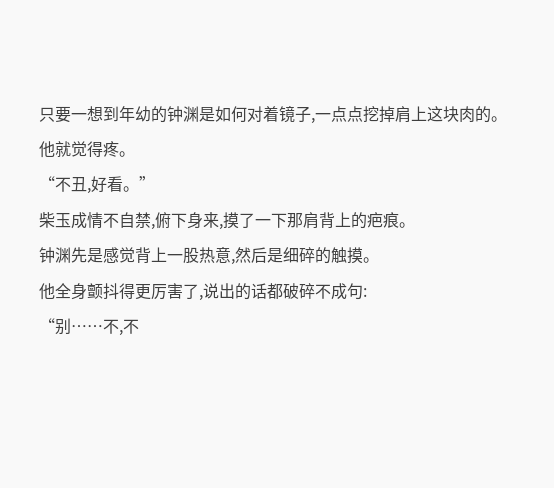只要一想到年幼的钟渊是如何对着镜子,一点点挖掉肩上这块肉的。他就觉得疼。
“不丑,好看。”
柴玉成情不自禁,俯下身来,摸了一下那肩背上的疤痕。
钟渊先是感觉背上一股热意,然后是细碎的触摸。
他全身颤抖得更厉害了,说出的话都破碎不成句:
“别……不,不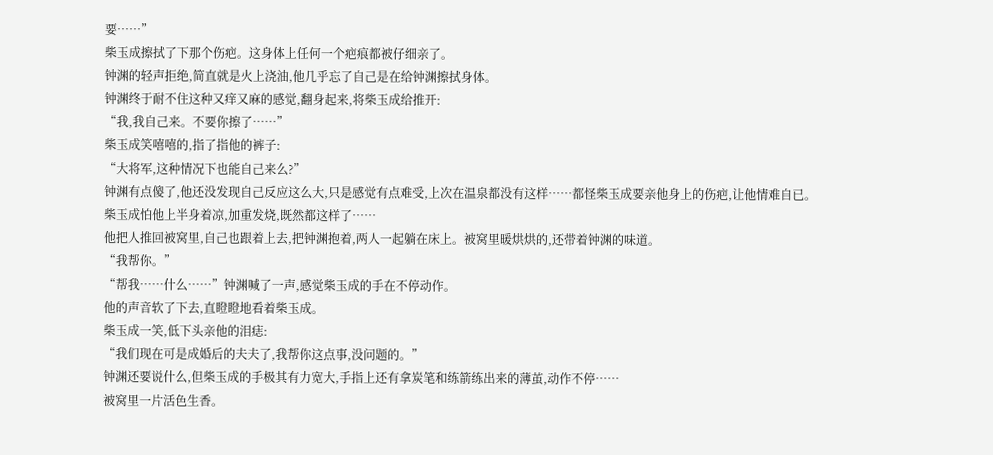要……”
柴玉成擦拭了下那个伤疤。这身体上任何一个疤痕都被仔细亲了。
钟渊的轻声拒绝,简直就是火上浇油,他几乎忘了自己是在给钟渊擦拭身体。
钟渊终于耐不住这种又痒又麻的感觉,翻身起来,将柴玉成给推开:
“我,我自己来。不要你擦了……”
柴玉成笑嘻嘻的,指了指他的裤子:
“大将军,这种情况下也能自己来么?”
钟渊有点傻了,他还没发现自己反应这么大,只是感觉有点难受,上次在温泉都没有这样……都怪柴玉成要亲他身上的伤疤,让他情难自已。
柴玉成怕他上半身着凉,加重发烧,既然都这样了……
他把人推回被窝里,自己也跟着上去,把钟渊抱着,两人一起躺在床上。被窝里暖烘烘的,还带着钟渊的味道。
“我帮你。”
“帮我……什么……”钟渊喊了一声,感觉柴玉成的手在不停动作。
他的声音软了下去,直瞪瞪地看着柴玉成。
柴玉成一笑,低下头亲他的泪痣:
“我们现在可是成婚后的夫夫了,我帮你这点事,没问题的。”
钟渊还要说什么,但柴玉成的手极其有力宽大,手指上还有拿炭笔和练箭练出来的薄茧,动作不停……
被窝里一片活色生香。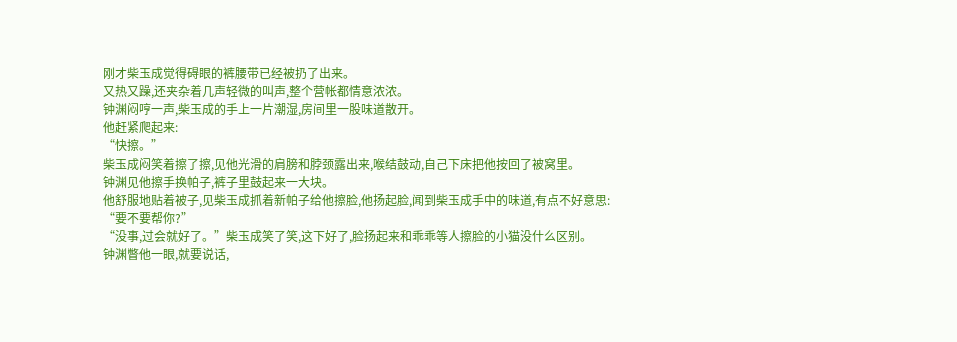刚才柴玉成觉得碍眼的裤腰带已经被扔了出来。
又热又躁,还夹杂着几声轻微的叫声,整个营帐都情意浓浓。
钟渊闷哼一声,柴玉成的手上一片潮湿,房间里一股味道散开。
他赶紧爬起来:
“快擦。”
柴玉成闷笑着擦了擦,见他光滑的肩膀和脖颈露出来,喉结鼓动,自己下床把他按回了被窝里。
钟渊见他擦手换帕子,裤子里鼓起来一大块。
他舒服地贴着被子,见柴玉成抓着新帕子给他擦脸,他扬起脸,闻到柴玉成手中的味道,有点不好意思:
“要不要帮你?”
“没事,过会就好了。”柴玉成笑了笑,这下好了,脸扬起来和乖乖等人擦脸的小猫没什么区别。
钟渊瞥他一眼,就要说话,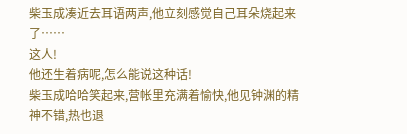柴玉成凑近去耳语两声,他立刻感觉自己耳朵烧起来了……
这人!
他还生着病呢,怎么能说这种话!
柴玉成哈哈笑起来,营帐里充满着愉快,他见钟渊的精神不错,热也退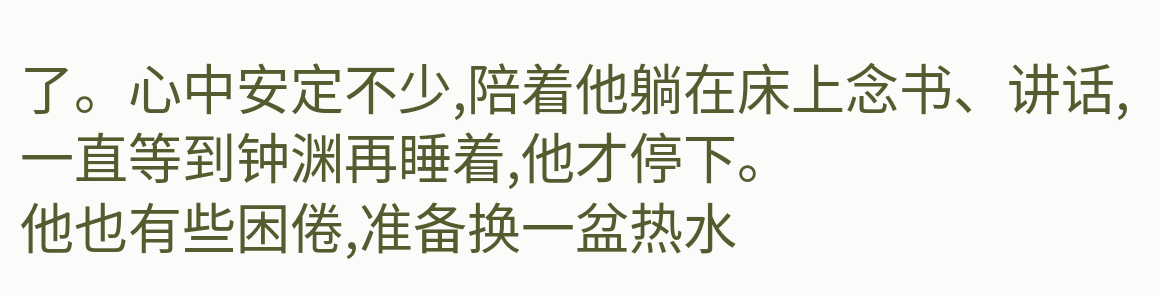了。心中安定不少,陪着他躺在床上念书、讲话,一直等到钟渊再睡着,他才停下。
他也有些困倦,准备换一盆热水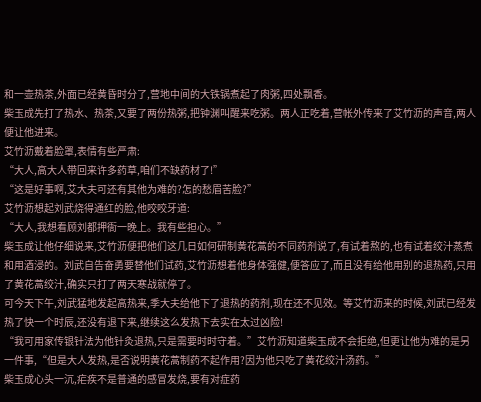和一壶热茶,外面已经黄昏时分了,营地中间的大铁锅煮起了肉粥,四处飘香。
柴玉成先打了热水、热茶,又要了两份热粥,把钟渊叫醒来吃粥。两人正吃着,营帐外传来了艾竹沥的声音,两人便让他进来。
艾竹沥戴着脸罩,表情有些严肃:
“大人,高大人带回来许多药草,咱们不缺药材了!”
“这是好事啊,艾大夫可还有其他为难的?怎的愁眉苦脸?”
艾竹沥想起刘武烧得通红的脸,他咬咬牙道:
“大人,我想看顾刘都押衙一晚上。我有些担心。”
柴玉成让他仔细说来,艾竹沥便把他们这几日如何研制黄花蒿的不同药剂说了,有试着熬的,也有试着绞汁蒸煮和用酒浸的。刘武自告奋勇要替他们试药,艾竹沥想着他身体强健,便答应了,而且没有给他用别的退热药,只用了黄花蒿绞汁,确实只打了两天寒战就停了。
可今天下午,刘武猛地发起高热来,季大夫给他下了退热的药剂,现在还不见效。等艾竹沥来的时候,刘武已经发热了快一个时辰,还没有退下来,继续这么发热下去实在太过凶险!
“我可用家传银针法为他针灸退热,只是需要时时守着。”艾竹沥知道柴玉成不会拒绝,但更让他为难的是另一件事,“但是大人发热,是否说明黄花蒿制药不起作用?因为他只吃了黄花绞汁汤药。”
柴玉成心头一沉,疟疾不是普通的感冒发烧,要有对症药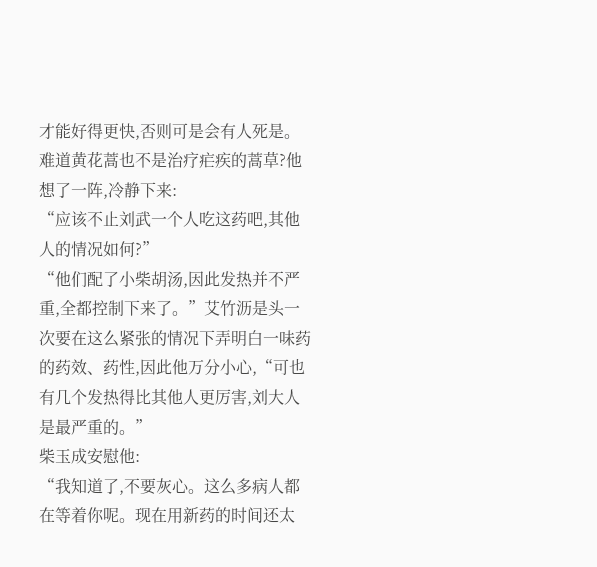才能好得更快,否则可是会有人死是。难道黄花蒿也不是治疗疟疾的蒿草?他想了一阵,冷静下来:
“应该不止刘武一个人吃这药吧,其他人的情况如何?”
“他们配了小柴胡汤,因此发热并不严重,全都控制下来了。”艾竹沥是头一次要在这么紧张的情况下弄明白一味药的药效、药性,因此他万分小心,“可也有几个发热得比其他人更厉害,刘大人是最严重的。”
柴玉成安慰他:
“我知道了,不要灰心。这么多病人都在等着你呢。现在用新药的时间还太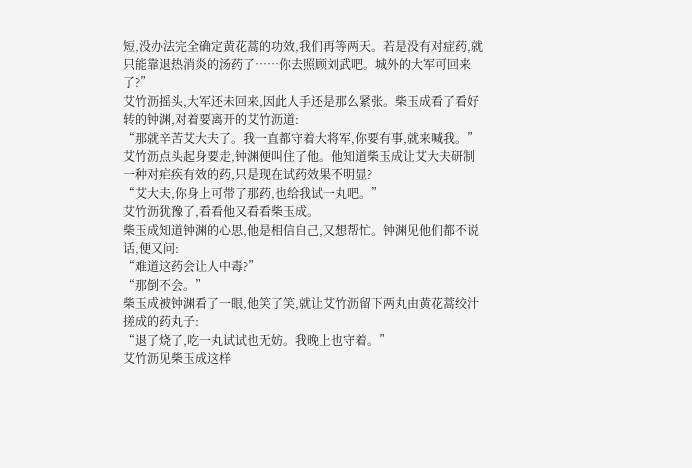短,没办法完全确定黄花蒿的功效,我们再等两天。若是没有对症药,就只能靠退热消炎的汤药了……你去照顾刘武吧。城外的大军可回来了?”
艾竹沥摇头,大军还未回来,因此人手还是那么紧张。柴玉成看了看好转的钟渊,对着要离开的艾竹沥道:
“那就辛苦艾大夫了。我一直都守着大将军,你要有事,就来喊我。”
艾竹沥点头起身要走,钟渊便叫住了他。他知道柴玉成让艾大夫研制一种对疟疾有效的药,只是现在试药效果不明显?
“艾大夫,你身上可带了那药,也给我试一丸吧。”
艾竹沥犹豫了,看看他又看看柴玉成。
柴玉成知道钟渊的心思,他是相信自己,又想帮忙。钟渊见他们都不说话,便又问:
“难道这药会让人中毒?”
“那倒不会。”
柴玉成被钟渊看了一眼,他笑了笑,就让艾竹沥留下两丸由黄花蒿绞汁搓成的药丸子:
“退了烧了,吃一丸试试也无妨。我晚上也守着。”
艾竹沥见柴玉成这样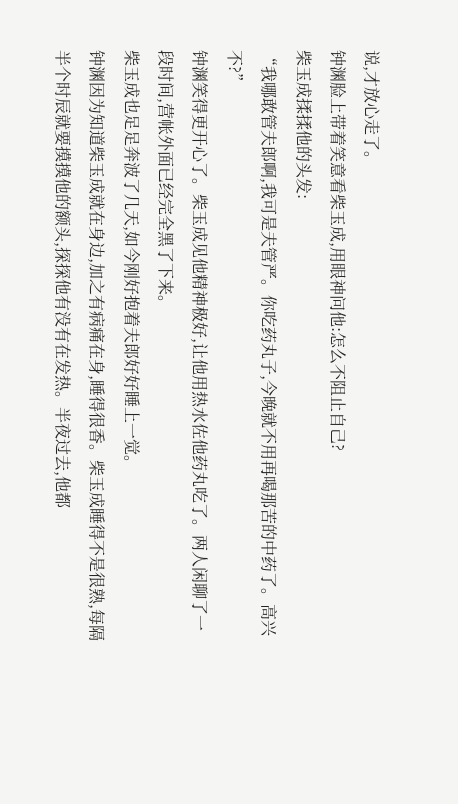说,才放心走了。
钟渊脸上带着笑意看柴玉成,用眼神问他:怎么不阻止自己?
柴玉成揉揉他的头发:
“我哪敢管夫郎啊,我可是夫管严。你吃药丸子,今晚就不用再喝那苦的中药了。高兴不?”
钟渊笑得更开心了。柴玉成见他精神极好,让他用热水佐他药丸吃了。两人闲聊了一段时间,营帐外面已经完全黑了下来。
柴玉成也足足奔波了几天,如今刚好抱着夫郎好好睡上一觉。
钟渊因为知道柴玉成就在身边,加之有病痛在身,睡得很香。柴玉成睡得不是很熟,每隔半个时辰就要摸摸他的额头,探探他有没有在发热。半夜过去,他都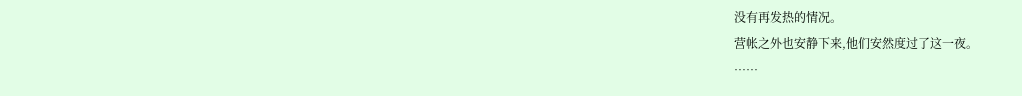没有再发热的情况。
营帐之外也安静下来,他们安然度过了这一夜。
……